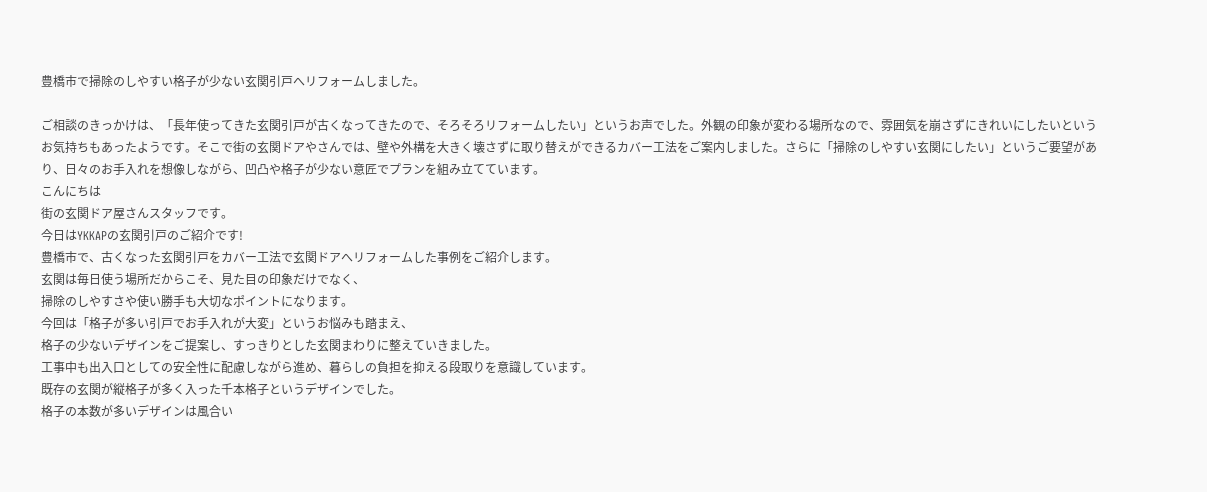豊橋市で掃除のしやすい格子が少ない玄関引戸へリフォームしました。

ご相談のきっかけは、「長年使ってきた玄関引戸が古くなってきたので、そろそろリフォームしたい」というお声でした。外観の印象が変わる場所なので、雰囲気を崩さずにきれいにしたいというお気持ちもあったようです。そこで街の玄関ドアやさんでは、壁や外構を大きく壊さずに取り替えができるカバー工法をご案内しました。さらに「掃除のしやすい玄関にしたい」というご要望があり、日々のお手入れを想像しながら、凹凸や格子が少ない意匠でプランを組み立てています。
こんにちは
街の玄関ドア屋さんスタッフです。
今日はYKKAPの玄関引戸のご紹介です!
豊橋市で、古くなった玄関引戸をカバー工法で玄関ドアへリフォームした事例をご紹介します。
玄関は毎日使う場所だからこそ、見た目の印象だけでなく、
掃除のしやすさや使い勝手も大切なポイントになります。
今回は「格子が多い引戸でお手入れが大変」というお悩みも踏まえ、
格子の少ないデザインをご提案し、すっきりとした玄関まわりに整えていきました。
工事中も出入口としての安全性に配慮しながら進め、暮らしの負担を抑える段取りを意識しています。
既存の玄関が縦格子が多く入った千本格子というデザインでした。
格子の本数が多いデザインは風合い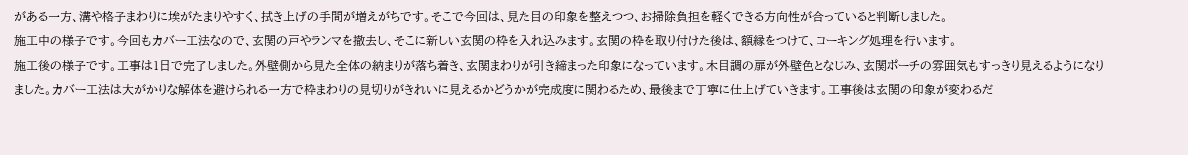がある一方、溝や格子まわりに埃がたまりやすく、拭き上げの手間が増えがちです。そこで今回は、見た目の印象を整えつつ、お掃除負担を軽くできる方向性が合っていると判断しました。
施工中の様子です。今回もカバー工法なので、玄関の戸やランマを撤去し、そこに新しい玄関の枠を入れ込みます。玄関の枠を取り付けた後は、額縁をつけて、コーキング処理を行います。
施工後の様子です。工事は1日で完了しました。外壁側から見た全体の納まりが落ち着き、玄関まわりが引き締まった印象になっています。木目調の扉が外壁色となじみ、玄関ポーチの雰囲気もすっきり見えるようになりました。カバー工法は大がかりな解体を避けられる一方で枠まわりの見切りがきれいに見えるかどうかが完成度に関わるため、最後まで丁寧に仕上げていきます。工事後は玄関の印象が変わるだ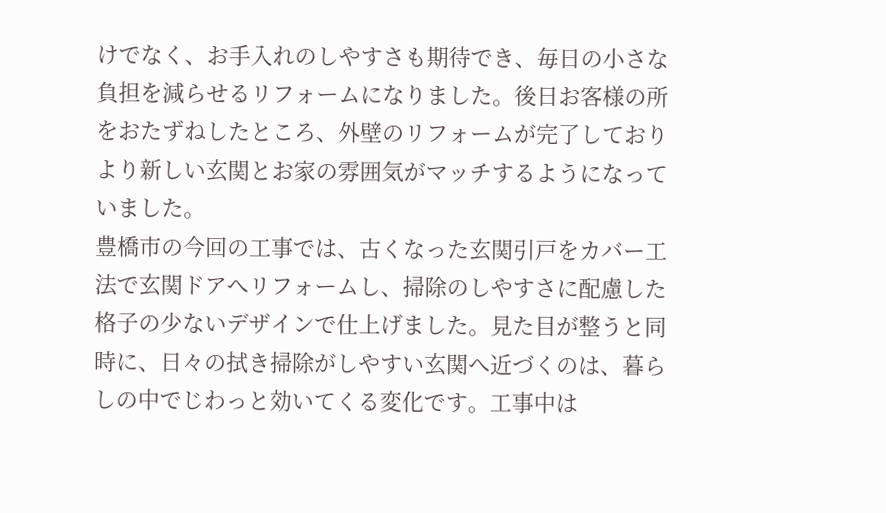けでなく、お手入れのしやすさも期待でき、毎日の小さな負担を減らせるリフォームになりました。後日お客様の所をおたずねしたところ、外壁のリフォームが完了しておりより新しい玄関とお家の雰囲気がマッチするようになっていました。
豊橋市の今回の工事では、古くなった玄関引戸をカバー工法で玄関ドアへリフォームし、掃除のしやすさに配慮した格子の少ないデザインで仕上げました。見た目が整うと同時に、日々の拭き掃除がしやすい玄関へ近づくのは、暮らしの中でじわっと効いてくる変化です。工事中は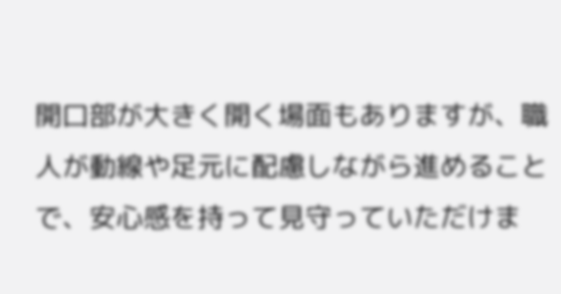開口部が大きく開く場面もありますが、職人が動線や足元に配慮しながら進めることで、安心感を持って見守っていただけま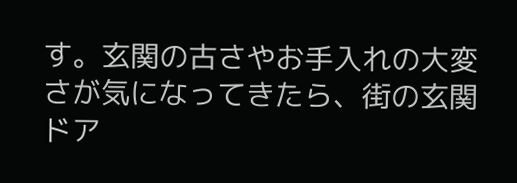す。玄関の古さやお手入れの大変さが気になってきたら、街の玄関ドア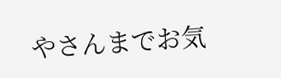やさんまでお気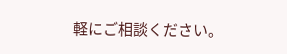軽にご相談ください。